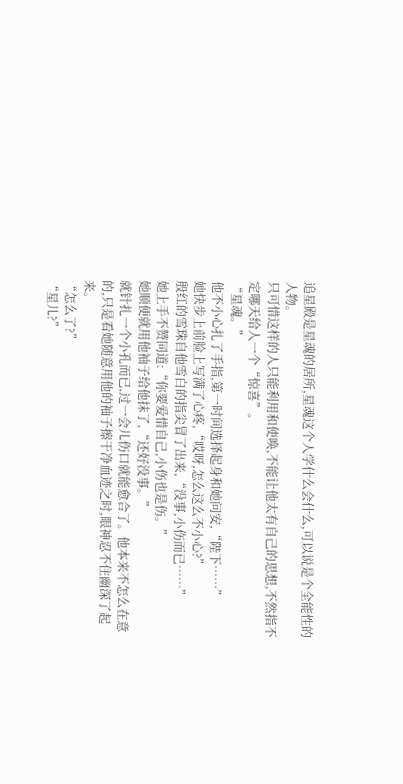追星殿是星魂的居所,星魂这个人学什么会什么,可以说是个全能性的人物。
只可惜这样的人只能利用和使唤,不能让他太有自己的思想,不然指不定哪天给人一个“惊喜”。
“星魂。”
他不小心扎了手指,第一时间选择起身和她问安,“陛下……”
她快步上前脸上写满了心疼,“哎呀,怎么这么不小心?”
殷红的雪珠自他雪白的指尖冒了出来,“没事,小伤而已……”
她上手不赞同道:“你要爱惜自己,小伤也是伤。”
她顺便就用他袖子给他抹了,“还好没事。”
就针扎一个小孔而已,过一会儿伤口就能愈合了。他本来不怎么在意的,只是看她随意用他的袖子擦干净血迹之时,眼神忍不住幽深了起来。
“怎么了?”
“星儿?”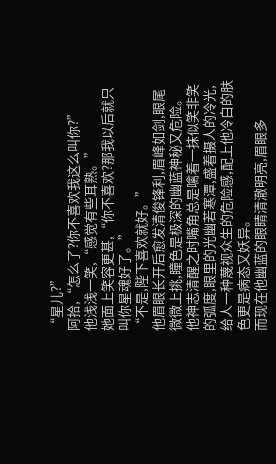“星儿?”
阿拾,“怎么了?你不喜欢我这么叫你?”
他浅浅一笑,“感觉有些耳熟。”
她面上笑容更甚,“你不喜欢?那我以后就只叫你星魂好了。”
“不是,陛下喜欢就好。”
他眉眼长开后愈发清俊锋利,眉峰如剑,眼尾微微上挑,瞳色是极深的幽蓝神秘又危险。
他神志清醒之时嘴角总是噙着一抹似笑非笑的弧度,眼里的光幽若寒潭,盛着摄人的冷光,给人一种蔑视众生的危险感,配上他冷白的肤色更是病态又妖异。
而现在他幽蓝的眼睛清澈明亮,眉眼多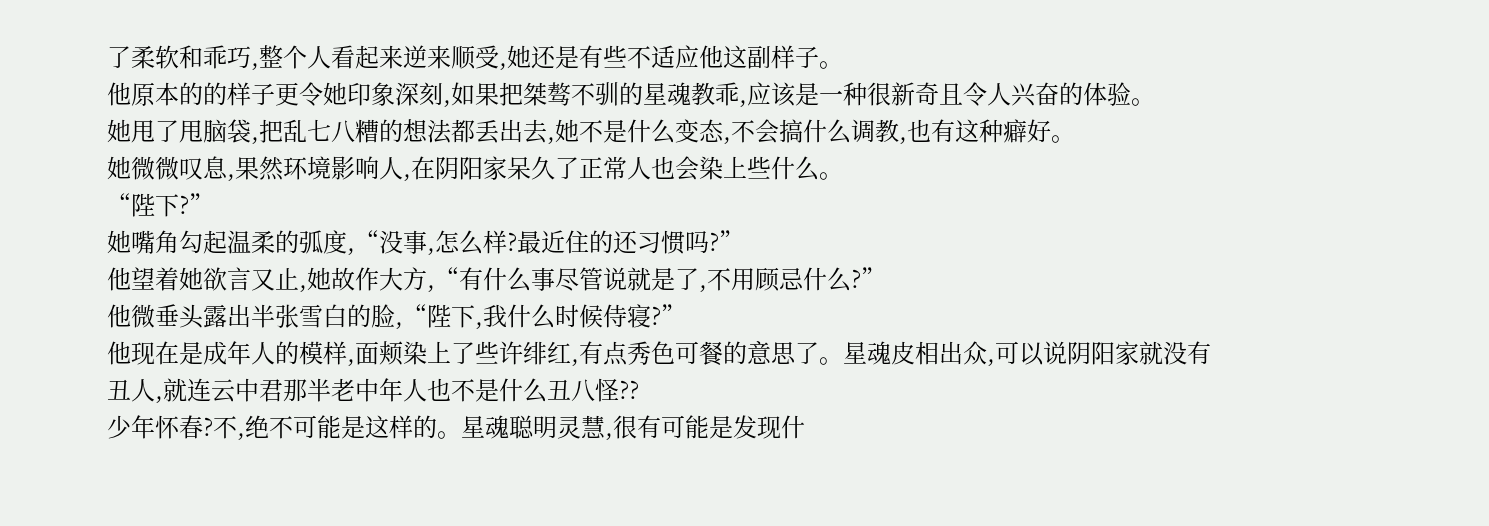了柔软和乖巧,整个人看起来逆来顺受,她还是有些不适应他这副样子。
他原本的的样子更令她印象深刻,如果把桀骜不驯的星魂教乖,应该是一种很新奇且令人兴奋的体验。
她甩了甩脑袋,把乱七八糟的想法都丢出去,她不是什么变态,不会搞什么调教,也有这种癖好。
她微微叹息,果然环境影响人,在阴阳家呆久了正常人也会染上些什么。
“陛下?”
她嘴角勾起温柔的弧度,“没事,怎么样?最近住的还习惯吗?”
他望着她欲言又止,她故作大方,“有什么事尽管说就是了,不用顾忌什么?”
他微垂头露出半张雪白的脸,“陛下,我什么时候侍寝?”
他现在是成年人的模样,面颊染上了些许绯红,有点秀色可餐的意思了。星魂皮相出众,可以说阴阳家就没有丑人,就连云中君那半老中年人也不是什么丑八怪??
少年怀春?不,绝不可能是这样的。星魂聪明灵慧,很有可能是发现什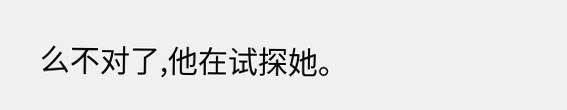么不对了,他在试探她。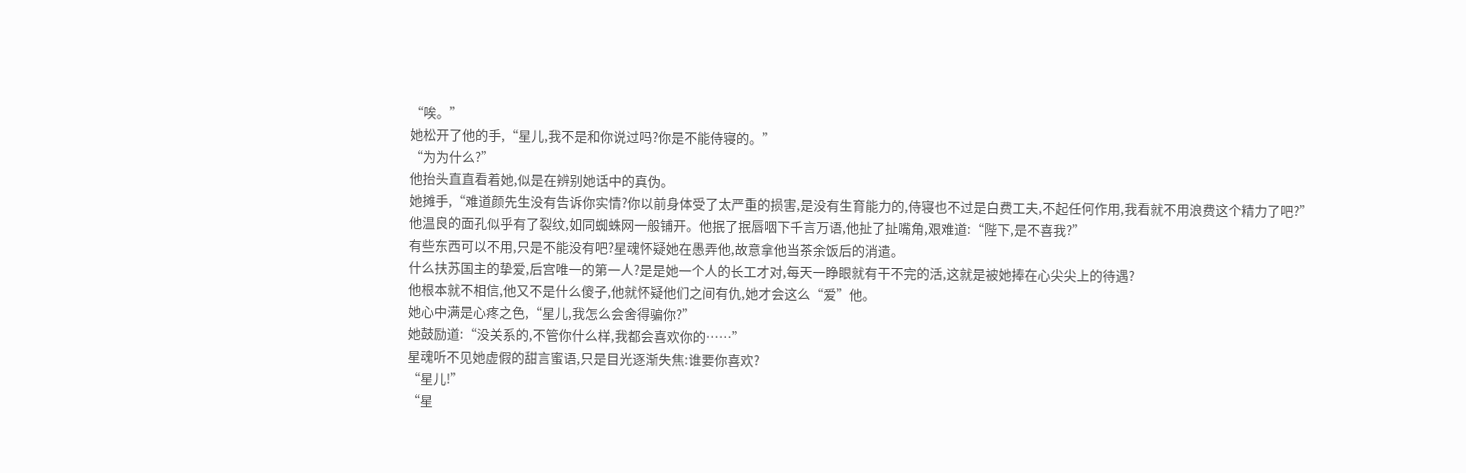“唉。”
她松开了他的手,“星儿,我不是和你说过吗?你是不能侍寝的。”
“为为什么?”
他抬头直直看着她,似是在辨别她话中的真伪。
她摊手,“难道颜先生没有告诉你实情?你以前身体受了太严重的损害,是没有生育能力的,侍寝也不过是白费工夫,不起任何作用,我看就不用浪费这个精力了吧?”
他温良的面孔似乎有了裂纹,如同蜘蛛网一般铺开。他抿了抿唇咽下千言万语,他扯了扯嘴角,艰难道:“陛下,是不喜我?”
有些东西可以不用,只是不能没有吧?星魂怀疑她在愚弄他,故意拿他当茶余饭后的消遣。
什么扶苏国主的挚爱,后宫唯一的第一人?是是她一个人的长工才对,每天一睁眼就有干不完的活,这就是被她捧在心尖尖上的待遇?
他根本就不相信,他又不是什么傻子,他就怀疑他们之间有仇,她才会这么“爱”他。
她心中满是心疼之色,“星儿,我怎么会舍得骗你?”
她鼓励道:“没关系的,不管你什么样,我都会喜欢你的……”
星魂听不见她虚假的甜言蜜语,只是目光逐渐失焦:谁要你喜欢?
“星儿!”
“星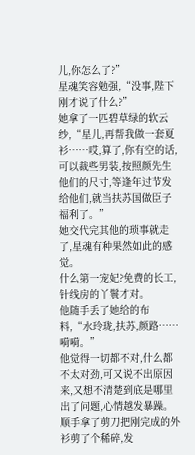儿,你怎么了?”
星魂笑容勉强,“没事,陛下刚才说了什么?”
她拿了一匹碧草绿的软云纱,“星儿,再帮我做一套夏衫……哎,算了,你有空的话,可以裁些男装,按照颜先生他们的尺寸,等逢年过节发给他们,就当扶苏国做臣子福利了。”
她交代完其他的琐事就走了,星魂有种果然如此的感觉。
什么第一宠妃?免费的长工,针线房的丫鬟才对。
他随手丢了她给的布料,“水玲珑,扶苏,颜路……嗬嗬。”
他觉得一切都不对,什么都不太对劲,可又说不出原因来,又想不清楚到底是哪里出了问题,心情越发暴躁。
顺手拿了剪刀把刚完成的外衫剪了个稀碎,发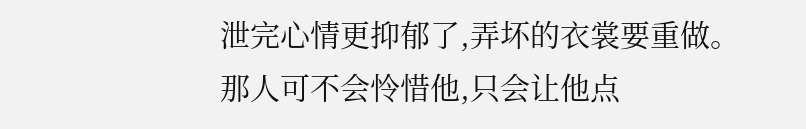泄完心情更抑郁了,弄坏的衣裳要重做。
那人可不会怜惜他,只会让他点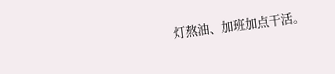灯熬油、加班加点干活。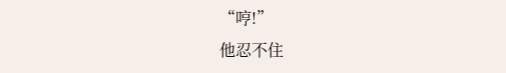“哼!”
他忍不住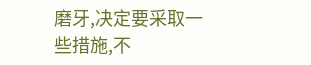磨牙,决定要采取一些措施,不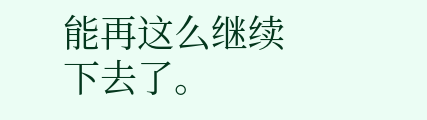能再这么继续下去了。